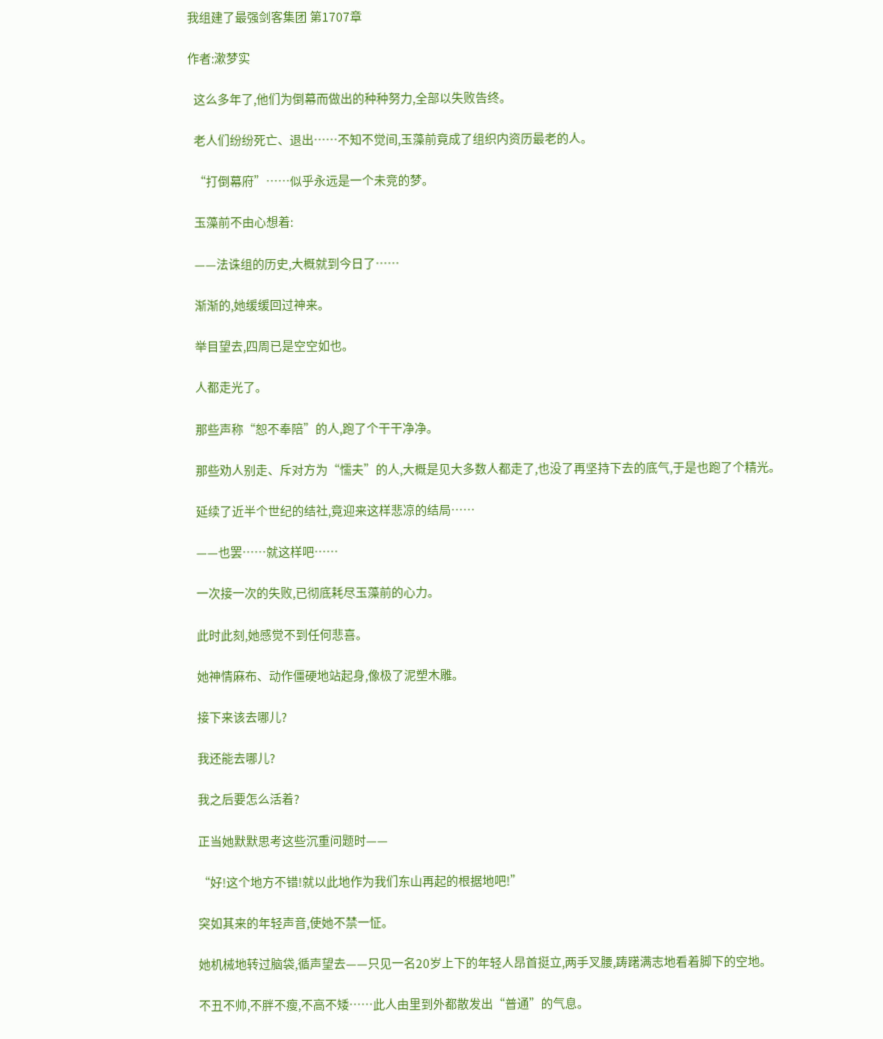我组建了最强剑客集团 第1707章

作者:漱梦实

  这么多年了,他们为倒幕而做出的种种努力,全部以失败告终。

  老人们纷纷死亡、退出……不知不觉间,玉藻前竟成了组织内资历最老的人。

  “打倒幕府”……似乎永远是一个未竞的梦。

  玉藻前不由心想着:

  ——法诛组的历史,大概就到今日了……

  渐渐的,她缓缓回过神来。

  举目望去,四周已是空空如也。

  人都走光了。

  那些声称“恕不奉陪”的人,跑了个干干净净。

  那些劝人别走、斥对方为“懦夫”的人,大概是见大多数人都走了,也没了再坚持下去的底气,于是也跑了个精光。

  延续了近半个世纪的结社,竟迎来这样悲凉的结局……

  ——也罢……就这样吧……

  一次接一次的失败,已彻底耗尽玉藻前的心力。

  此时此刻,她感觉不到任何悲喜。

  她神情麻布、动作僵硬地站起身,像极了泥塑木雕。

  接下来该去哪儿?

  我还能去哪儿?

  我之后要怎么活着?

  正当她默默思考这些沉重问题时——

  “好!这个地方不错!就以此地作为我们东山再起的根据地吧!”

  突如其来的年轻声音,使她不禁一怔。

  她机械地转过脑袋,循声望去——只见一名20岁上下的年轻人昂首挺立,两手叉腰,踌躇满志地看着脚下的空地。

  不丑不帅,不胖不瘦,不高不矮……此人由里到外都散发出“普通”的气息。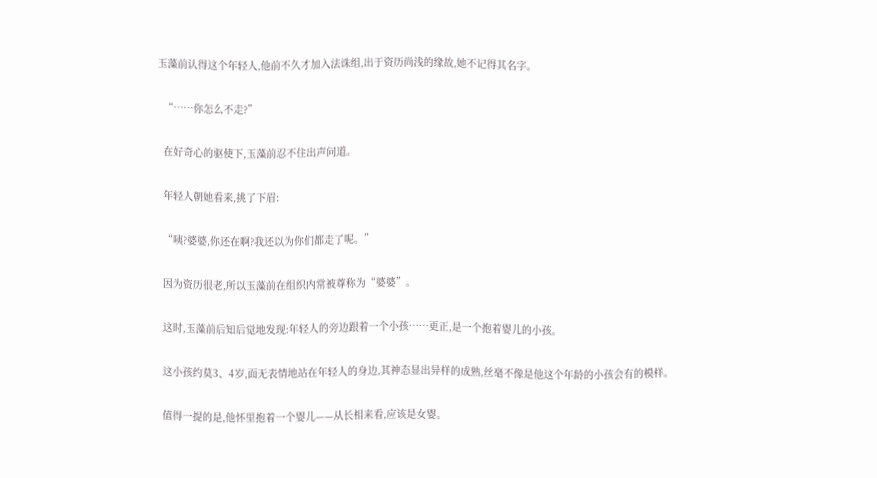玉藻前认得这个年轻人,他前不久才加入法诛组,出于资历尚浅的缘故,她不记得其名字。

  “……你怎么不走?”

  在好奇心的驱使下,玉藻前忍不住出声问道。

  年轻人朝她看来,挑了下眉:

  “咦?婆婆,你还在啊?我还以为你们都走了呢。”

  因为资历很老,所以玉藻前在组织内常被尊称为“婆婆”。

  这时,玉藻前后知后觉地发现:年轻人的旁边跟着一个小孩……更正,是一个抱着婴儿的小孩。

  这小孩约莫3、4岁,面无表情地站在年轻人的身边,其神态显出异样的成熟,丝毫不像是他这个年龄的小孩会有的模样。

  值得一提的是,他怀里抱着一个婴儿——从长相来看,应该是女婴。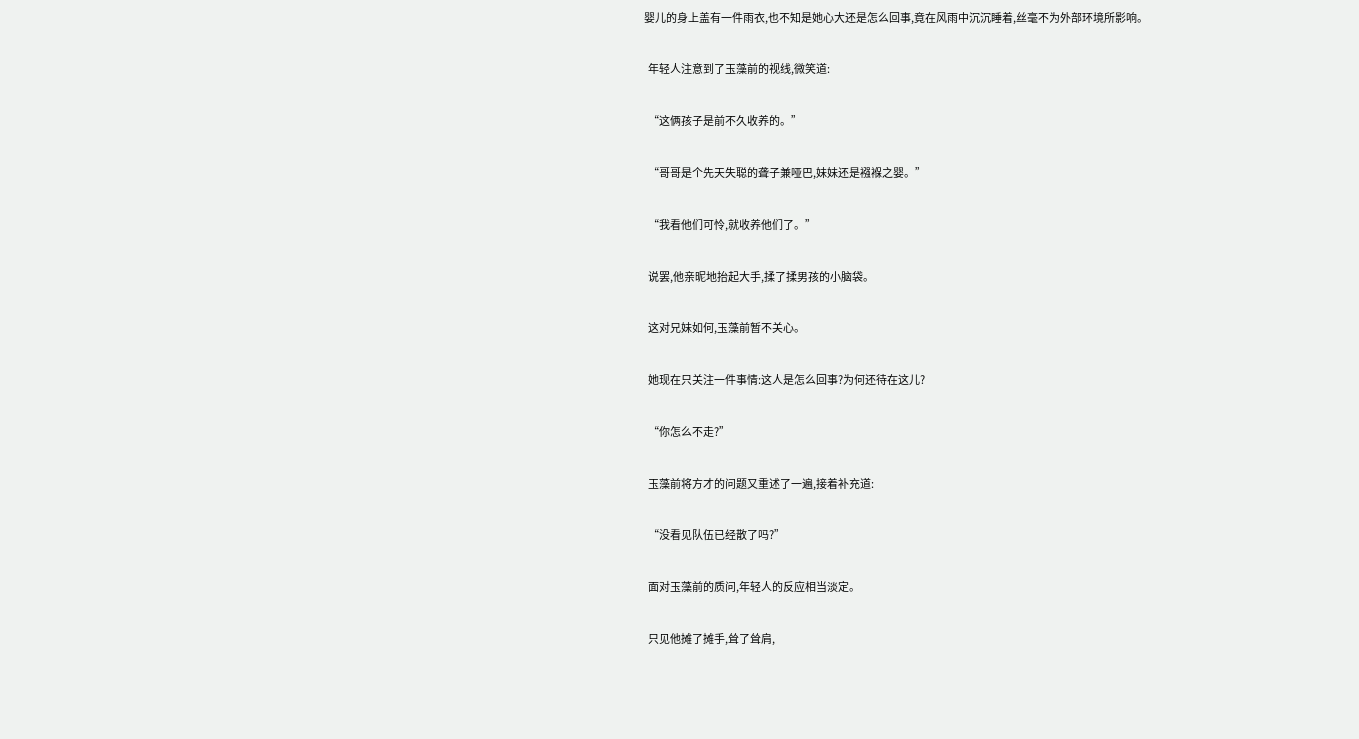婴儿的身上盖有一件雨衣,也不知是她心大还是怎么回事,竟在风雨中沉沉睡着,丝毫不为外部环境所影响。

  年轻人注意到了玉藻前的视线,微笑道:

  “这俩孩子是前不久收养的。”

  “哥哥是个先天失聪的聋子兼哑巴,妹妹还是襁褓之婴。”

  “我看他们可怜,就收养他们了。”

  说罢,他亲昵地抬起大手,揉了揉男孩的小脑袋。

  这对兄妹如何,玉藻前暂不关心。

  她现在只关注一件事情:这人是怎么回事?为何还待在这儿?

  “你怎么不走?”

  玉藻前将方才的问题又重述了一遍,接着补充道:

  “没看见队伍已经散了吗?”

  面对玉藻前的质问,年轻人的反应相当淡定。

  只见他摊了摊手,耸了耸肩,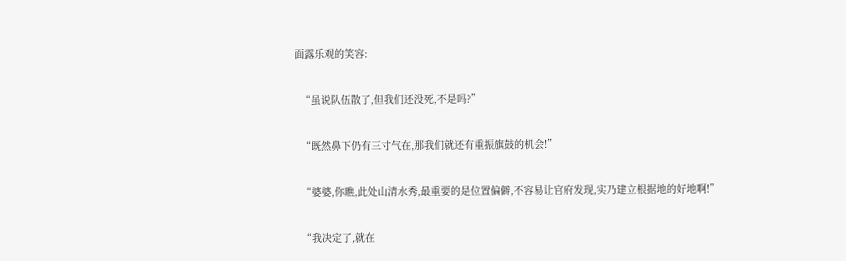面露乐观的笑容:

  “虽说队伍散了,但我们还没死,不是吗?”

  “既然鼻下仍有三寸气在,那我们就还有重振旗鼓的机会!”

  “婆婆,你瞧,此处山清水秀,最重要的是位置偏僻,不容易让官府发现,实乃建立根据地的好地啊!”

  “我决定了,就在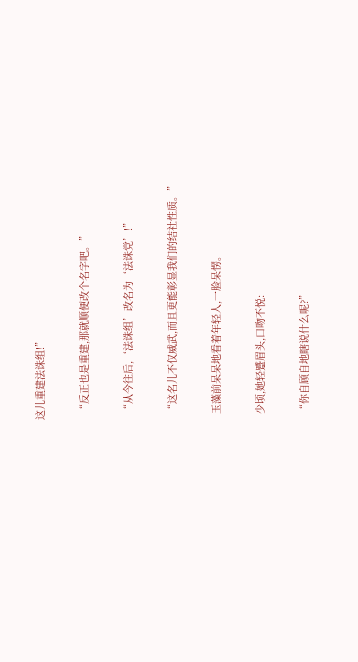这儿重建法诛组!”

  “反正也是重建,那就顺便改个名字吧。”

  “从今往后,‘法诛组’改名为‘法诛党’!”

  “这名儿不仅威武,而且更能彰显我们的结社性质。”

  玉藻前呆呆地看着年轻人,一脸呆愣。

  少顷,她轻蹙眉头,口吻不悦:

  “你自顾自地瞎说什么呢?”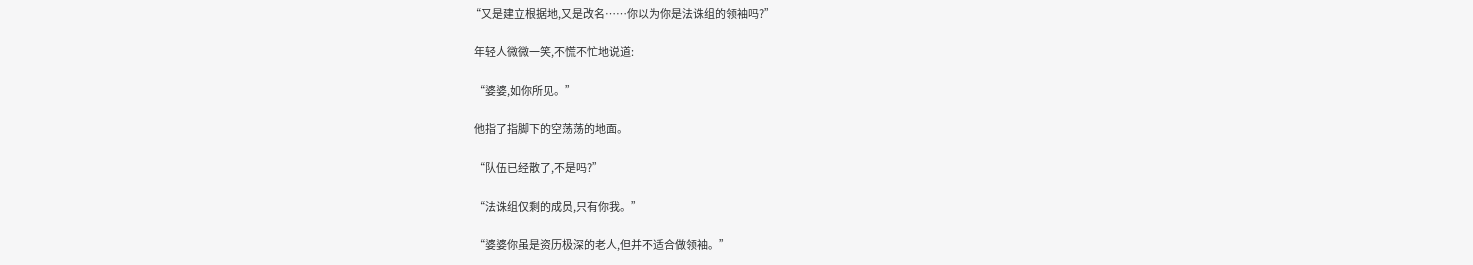“又是建立根据地,又是改名……你以为你是法诛组的领袖吗?”

  年轻人微微一笑,不慌不忙地说道:

  “婆婆,如你所见。”

  他指了指脚下的空荡荡的地面。

  “队伍已经散了,不是吗?”

  “法诛组仅剩的成员,只有你我。”

  “婆婆你虽是资历极深的老人,但并不适合做领袖。”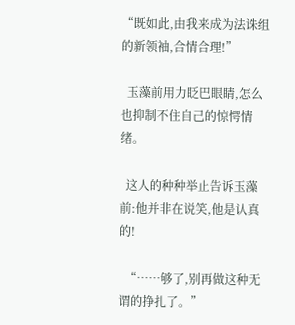“既如此,由我来成为法诛组的新领袖,合情合理!”

  玉藻前用力眨巴眼睛,怎么也抑制不住自己的惊愕情绪。

  这人的种种举止告诉玉藻前:他并非在说笑,他是认真的!

  “……够了,别再做这种无谓的挣扎了。”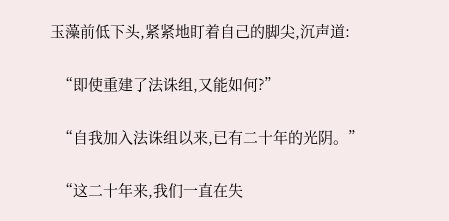玉藻前低下头,紧紧地盯着自己的脚尖,沉声道:

  “即使重建了法诛组,又能如何?”

  “自我加入法诛组以来,已有二十年的光阴。”

  “这二十年来,我们一直在失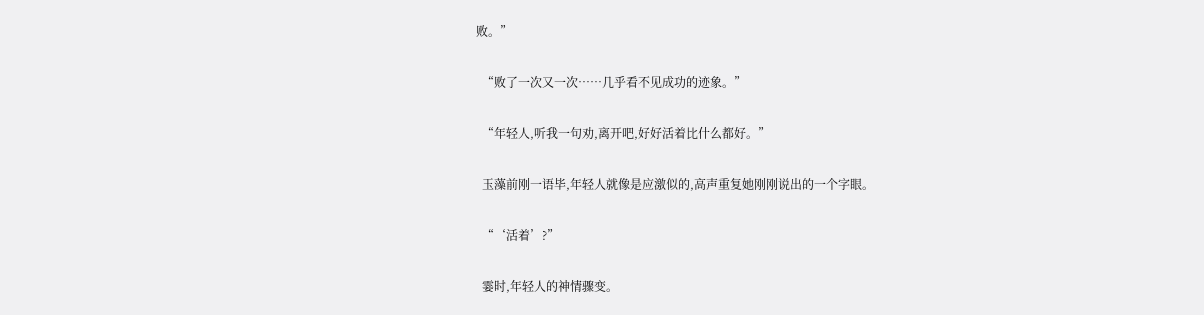败。”

  “败了一次又一次……几乎看不见成功的迹象。”

  “年轻人,听我一句劝,离开吧,好好活着比什么都好。”

  玉藻前刚一语毕,年轻人就像是应激似的,高声重复她刚刚说出的一个字眼。

  “‘活着’?”

  霎时,年轻人的神情骤变。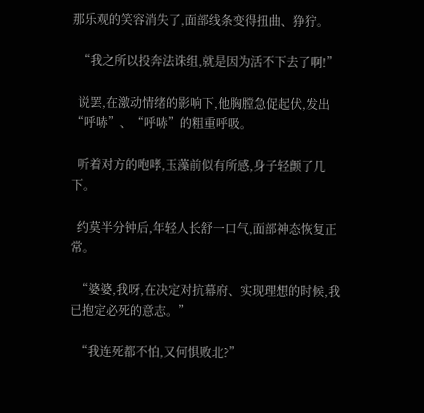那乐观的笑容消失了,面部线条变得扭曲、狰狞。

  “我之所以投奔法诛组,就是因为活不下去了啊!”

  说罢,在激动情绪的影响下,他胸膛急促起伏,发出“呼哧”、“呼哧”的粗重呼吸。

  听着对方的咆哮,玉藻前似有所感,身子轻颤了几下。

  约莫半分钟后,年轻人长舒一口气,面部神态恢复正常。

  “婆婆,我呀,在决定对抗幕府、实现理想的时候,我已抱定必死的意志。”

  “我连死都不怕,又何惧败北?”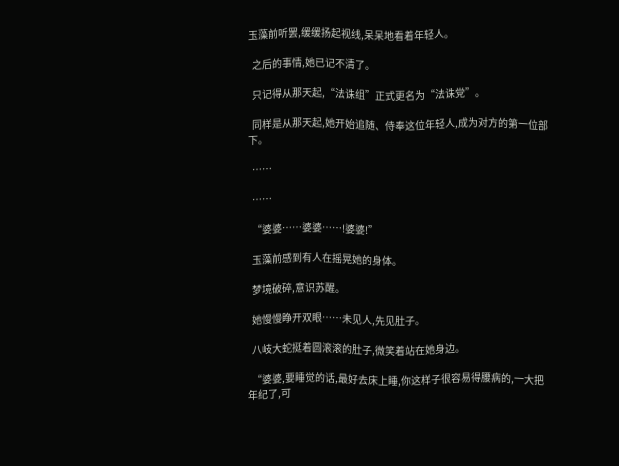玉藻前听罢,缓缓扬起视线,呆呆地看着年轻人。

  之后的事情,她已记不清了。

  只记得从那天起,“法诛组”正式更名为“法诛党”。

  同样是从那天起,她开始追随、侍奉这位年轻人,成为对方的第一位部下。

  ……

  ……

  “婆婆……婆婆……!婆婆!”

  玉藻前感到有人在摇晃她的身体。

  梦境破碎,意识苏醒。

  她慢慢睁开双眼……未见人,先见肚子。

  八岐大蛇挺着圆滚滚的肚子,微笑着站在她身边。

  “婆婆,要睡觉的话,最好去床上睡,你这样子很容易得腰病的,一大把年纪了,可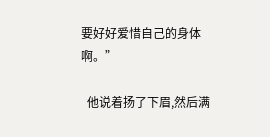要好好爱惜自己的身体啊。”

  他说着扬了下眉,然后满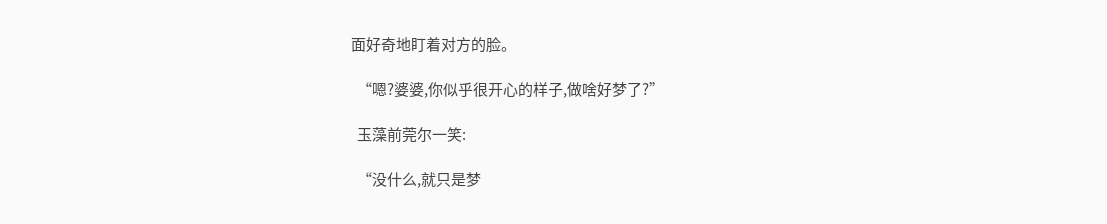面好奇地盯着对方的脸。

  “嗯?婆婆,你似乎很开心的样子,做啥好梦了?”

  玉藻前莞尔一笑:

  “没什么,就只是梦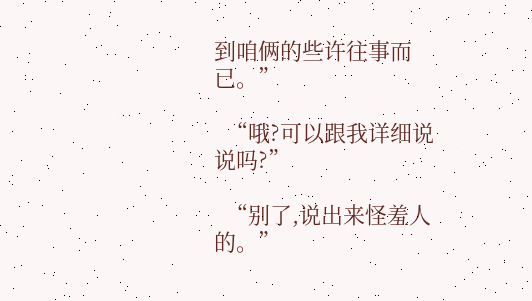到咱俩的些许往事而已。”

  “哦?可以跟我详细说说吗?”

  “别了,说出来怪羞人的。”